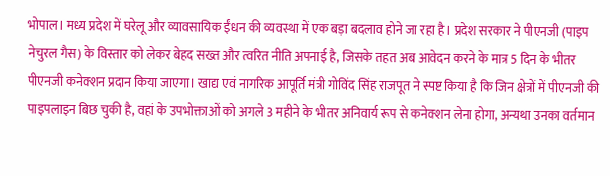भोपाल। मध्य प्रदेश में घरेलू और व्यावसायिक ईंधन की व्यवस्था में एक बड़ा बदलाव होने जा रहा है। प्रदेश सरकार ने पीएनजी (पाइप नेचुरल गैस) के विस्तार को लेकर बेहद सख्त और त्वरित नीति अपनाई है, जिसके तहत अब आवेदन करने के मात्र 5 दिन के भीतर पीएनजी कनेक्शन प्रदान किया जाएगा। खाद्य एवं नागरिक आपूर्ति मंत्री गोविंद सिंह राजपूत ने स्पष्ट किया है कि जिन क्षेत्रों में पीएनजी की पाइपलाइन बिछ चुकी है, वहां के उपभोक्ताओं को अगले 3 महीने के भीतर अनिवार्य रूप से कनेक्शन लेना होगा, अन्यथा उनका वर्तमान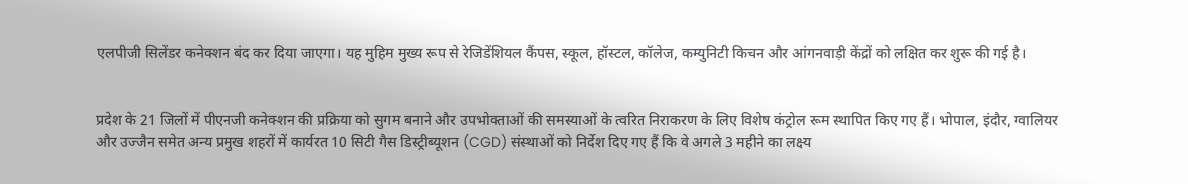एलपीजी सिलेंडर कनेक्शन बंद कर दिया जाएगा। यह मुहिम मुख्य रूप से रेजिडेंशियल कैंपस, स्कूल, हॉस्टल, कॉलेज, कम्युनिटी किचन और आंगनवाड़ी केंद्रों को लक्षित कर शुरू की गई है।


प्रदेश के 21 जिलों में पीएनजी कनेक्शन की प्रक्रिया को सुगम बनाने और उपभोक्ताओं की समस्याओं के त्वरित निराकरण के लिए विशेष कंट्रोल रूम स्थापित किए गए हैं। भोपाल, इंदौर, ग्वालियर और उज्जैन समेत अन्य प्रमुख शहरों में कार्यरत 10 सिटी गैस डिस्ट्रीब्यूशन (CGD) संस्थाओं को निर्देश दिए गए हैं कि वे अगले 3 महीने का लक्ष्य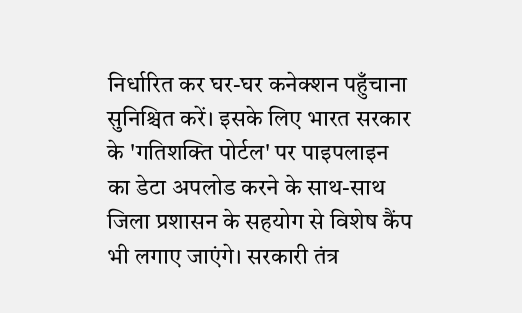निर्धारित कर घर-घर कनेक्शन पहुँचाना सुनिश्चित करें। इसके लिए भारत सरकार के 'गतिशक्ति पोर्टल' पर पाइपलाइन का डेटा अपलोड करने के साथ-साथ जिला प्रशासन के सहयोग से विशेष कैंप भी लगाए जाएंगे। सरकारी तंत्र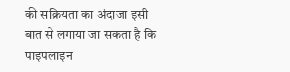की सक्रियता का अंदाजा इसी बात से लगाया जा सकता है कि पाइपलाइन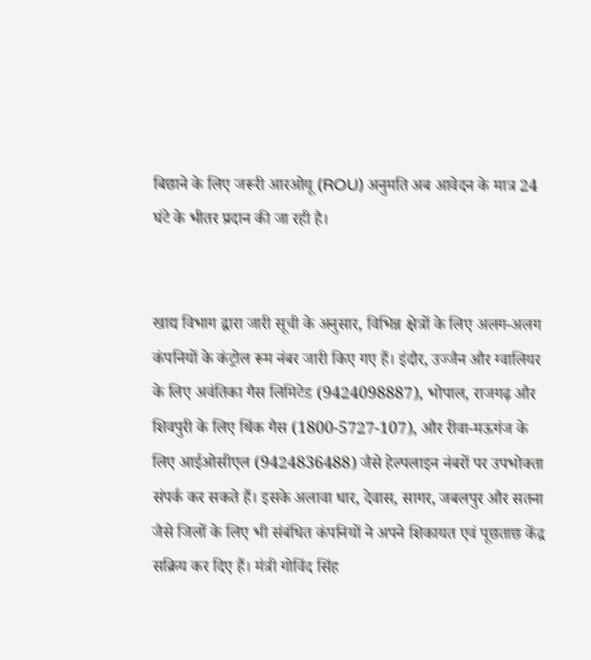बिछाने के लिए जरूरी आरओयू (ROU) अनुमति अब आवेदन के मात्र 24 घंटे के भीतर प्रदान की जा रही है।


खाद्य विभाग द्वारा जारी सूची के अनुसार, विभिन्न क्षेत्रों के लिए अलग-अलग कंपनियों के कंट्रोल रूम नंबर जारी किए गए हैं। इंदौर, उज्जैन और ग्वालियर के लिए अवंतिका गैस लिमिटेड (9424098887), भोपाल, राजगढ़ और शिवपुरी के लिए थिंक गैस (1800-5727-107), और रीवा-मऊगंज के लिए आईओसीएल (9424836488) जैसे हेल्पलाइन नंबरों पर उपभोक्ता संपर्क कर सकते हैं। इसके अलावा धार, देवास, सागर, जबलपुर और सतना जैसे जिलों के लिए भी संबंधित कंपनियों ने अपने शिकायत एवं पूछताछ केंद्र सक्रिय कर दिए हैं। मंत्री गोविंद सिंह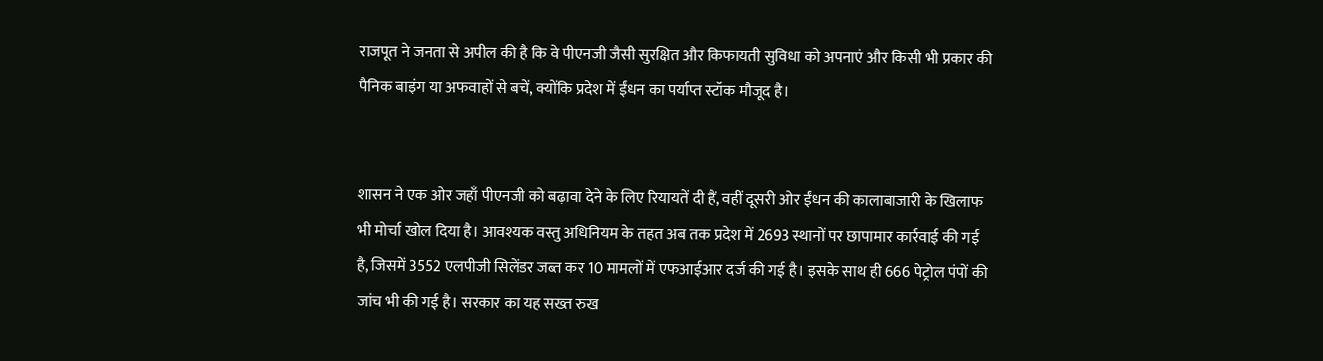राजपूत ने जनता से अपील की है कि वे पीएनजी जैसी सुरक्षित और किफायती सुविधा को अपनाएं और किसी भी प्रकार की पैनिक बाइंग या अफवाहों से बचें, क्योंकि प्रदेश में ईंधन का पर्याप्त स्टॉक मौजूद है।


शासन ने एक ओर जहाँ पीएनजी को बढ़ावा देने के लिए रियायतें दी हैं, वहीं दूसरी ओर ईंधन की कालाबाजारी के खिलाफ भी मोर्चा खोल दिया है। आवश्यक वस्तु अधिनियम के तहत अब तक प्रदेश में 2693 स्थानों पर छापामार कार्रवाई की गई है, जिसमें 3552 एलपीजी सिलेंडर जब्त कर 10 मामलों में एफआईआर दर्ज की गई है। इसके साथ ही 666 पेट्रोल पंपों की जांच भी की गई है। सरकार का यह सख्त रुख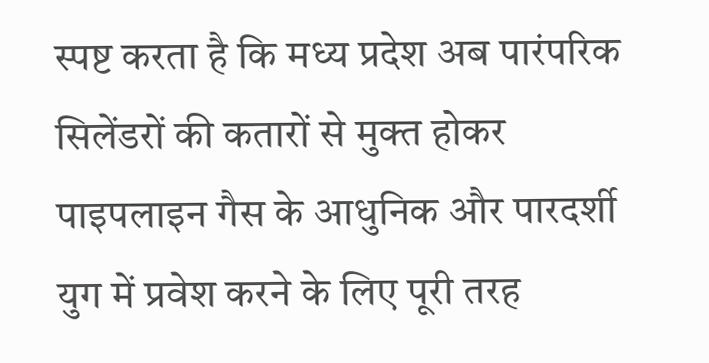स्पष्ट करता है कि मध्य प्रदेश अब पारंपरिक सिलेंडरों की कतारों से मुक्त होकर पाइपलाइन गैस के आधुनिक और पारदर्शी युग में प्रवेश करने के लिए पूरी तरह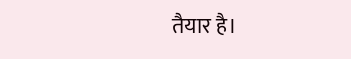तैयार है।